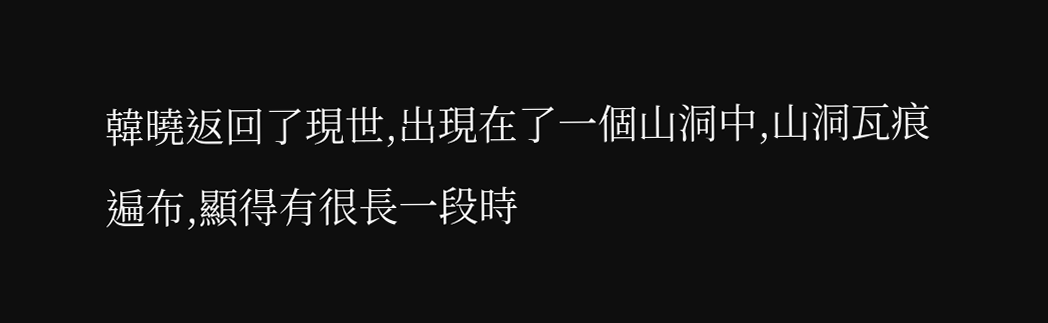韓曉返回了現世,出現在了一個山洞中,山洞瓦痕遍布,顯得有很長一段時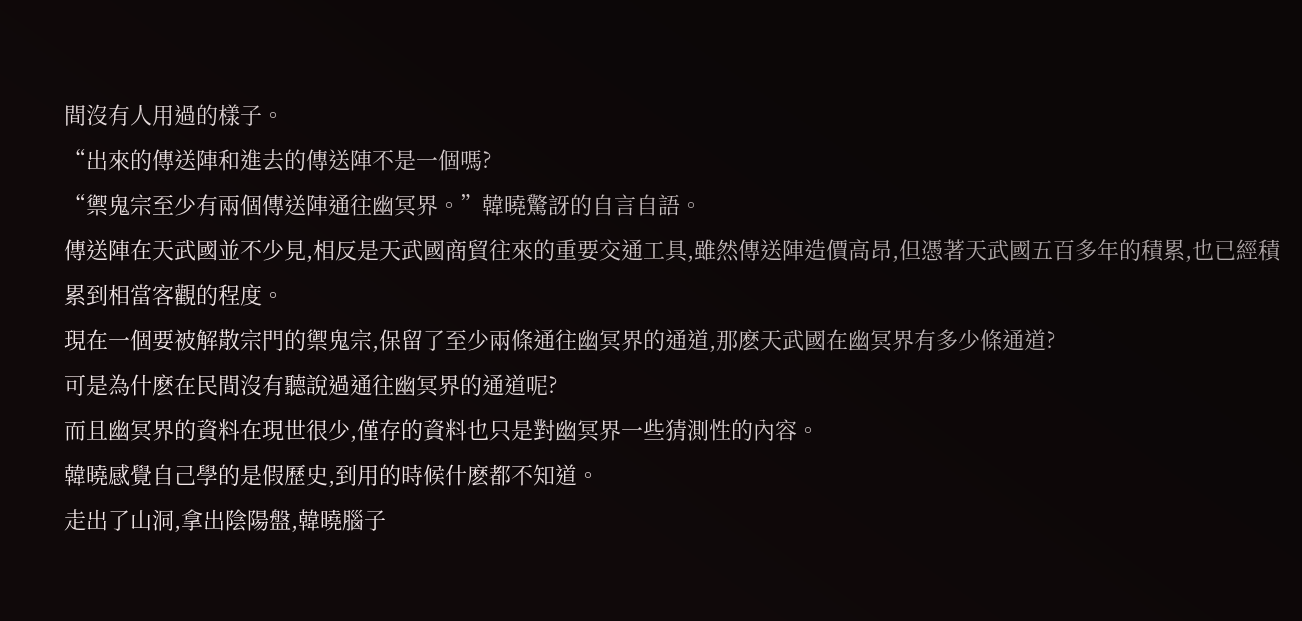間沒有人用過的樣子。
“出來的傳送陣和進去的傳送陣不是一個嗎?
“禦鬼宗至少有兩個傳送陣通往幽冥界。”韓曉驚訝的自言自語。
傳送陣在天武國並不少見,相反是天武國商貿往來的重要交通工具,雖然傳送陣造價高昂,但憑著天武國五百多年的積累,也已經積累到相當客觀的程度。
現在一個要被解散宗門的禦鬼宗,保留了至少兩條通往幽冥界的通道,那麽天武國在幽冥界有多少條通道?
可是為什麽在民間沒有聽說過通往幽冥界的通道呢?
而且幽冥界的資料在現世很少,僅存的資料也只是對幽冥界一些猜測性的內容。
韓曉感覺自己學的是假歷史,到用的時候什麽都不知道。
走出了山洞,拿出陰陽盤,韓曉腦子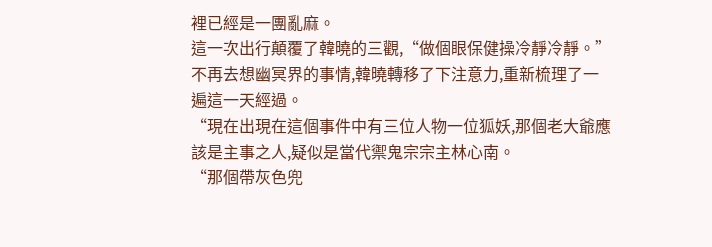裡已經是一團亂麻。
這一次出行顛覆了韓曉的三觀,“做個眼保健操冷靜冷靜。”
不再去想幽冥界的事情,韓曉轉移了下注意力,重新梳理了一遍這一天經過。
“現在出現在這個事件中有三位人物一位狐妖,那個老大爺應該是主事之人,疑似是當代禦鬼宗宗主林心南。
“那個帶灰色兜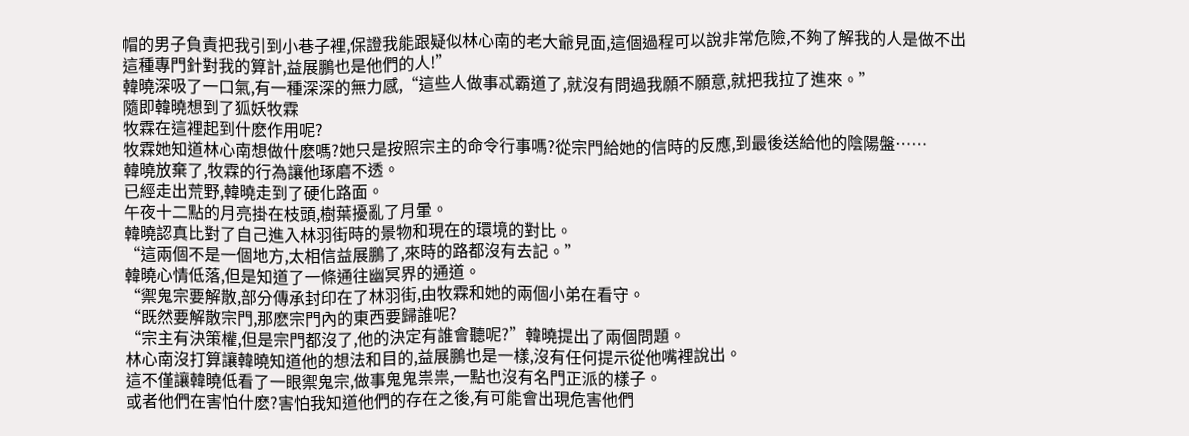帽的男子負責把我引到小巷子裡,保證我能跟疑似林心南的老大爺見面,這個過程可以說非常危險,不夠了解我的人是做不出這種專門針對我的算計,益展鵬也是他們的人!”
韓曉深吸了一口氣,有一種深深的無力感,“這些人做事忒霸道了,就沒有問過我願不願意,就把我拉了進來。”
隨即韓曉想到了狐妖牧霖
牧霖在這裡起到什麽作用呢?
牧霖她知道林心南想做什麽嗎?她只是按照宗主的命令行事嗎?從宗門給她的信時的反應,到最後送給他的陰陽盤……
韓曉放棄了,牧霖的行為讓他琢磨不透。
已經走出荒野,韓曉走到了硬化路面。
午夜十二點的月亮掛在枝頭,樹葉擾亂了月暈。
韓曉認真比對了自己進入林羽街時的景物和現在的環境的對比。
“這兩個不是一個地方,太相信益展鵬了,來時的路都沒有去記。”
韓曉心情低落,但是知道了一條通往幽冥界的通道。
“禦鬼宗要解散,部分傳承封印在了林羽街,由牧霖和她的兩個小弟在看守。
“既然要解散宗門,那麽宗門內的東西要歸誰呢?
“宗主有決策權,但是宗門都沒了,他的決定有誰會聽呢?”韓曉提出了兩個問題。
林心南沒打算讓韓曉知道他的想法和目的,益展鵬也是一樣,沒有任何提示從他嘴裡說出。
這不僅讓韓曉低看了一眼禦鬼宗,做事鬼鬼祟祟,一點也沒有名門正派的樣子。
或者他們在害怕什麽?害怕我知道他們的存在之後,有可能會出現危害他們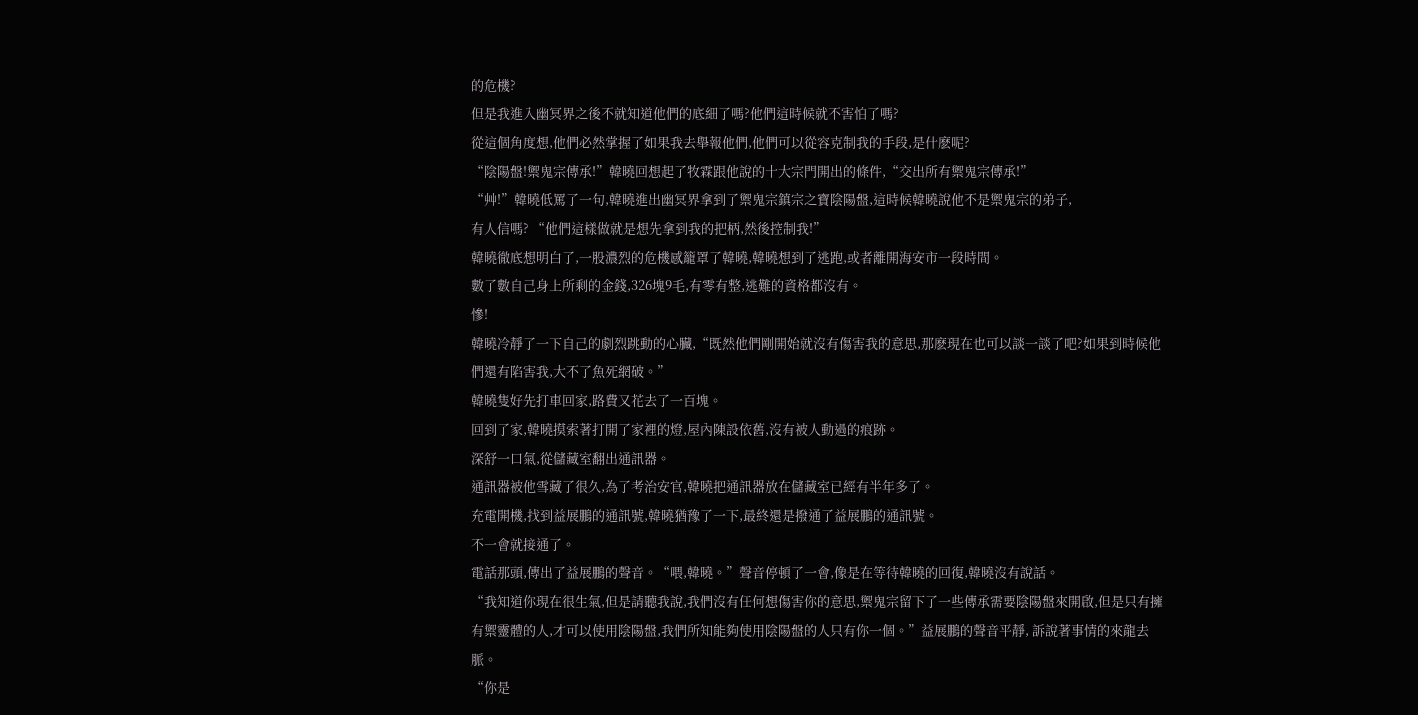的危機?
但是我進入幽冥界之後不就知道他們的底細了嗎?他們這時候就不害怕了嗎?
從這個角度想,他們必然掌握了如果我去舉報他們,他們可以從容克制我的手段,是什麽呢?
“陰陽盤!禦鬼宗傳承!”韓曉回想起了牧霖跟他說的十大宗門開出的條件,“交出所有禦鬼宗傳承!”
“艸!”韓曉低罵了一句,韓曉進出幽冥界拿到了禦鬼宗鎮宗之寶陰陽盤,這時候韓曉說他不是禦鬼宗的弟子,
有人信嗎? “他們這樣做就是想先拿到我的把柄,然後控制我!”
韓曉徹底想明白了,一股濃烈的危機感籠罩了韓曉,韓曉想到了逃跑,或者離開海安市一段時間。
數了數自己身上所剩的金錢,326塊9毛,有零有整,逃難的資格都沒有。
慘!
韓曉冷靜了一下自己的劇烈跳動的心臟,“既然他們剛開始就沒有傷害我的意思,那麽現在也可以談一談了吧?如果到時候他們還有陷害我,大不了魚死網破。”
韓曉隻好先打車回家,路費又花去了一百塊。
回到了家,韓曉摸索著打開了家裡的燈,屋內陳設依舊,沒有被人動過的痕跡。
深舒一口氣,從儲藏室翻出通訊器。
通訊器被他雪藏了很久,為了考治安官,韓曉把通訊器放在儲藏室已經有半年多了。
充電開機,找到益展鵬的通訊號,韓曉猶豫了一下,最終還是撥通了益展鵬的通訊號。
不一會就接通了。
電話那頭,傳出了益展鵬的聲音。“喂,韓曉。”聲音停頓了一會,像是在等待韓曉的回復,韓曉沒有說話。
“我知道你現在很生氣,但是請聽我說,我們沒有任何想傷害你的意思,禦鬼宗留下了一些傳承需要陰陽盤來開啟,但是只有擁有禦靈體的人,才可以使用陰陽盤,我們所知能夠使用陰陽盤的人只有你一個。”益展鵬的聲音平靜, 訴說著事情的來龍去脈。
“你是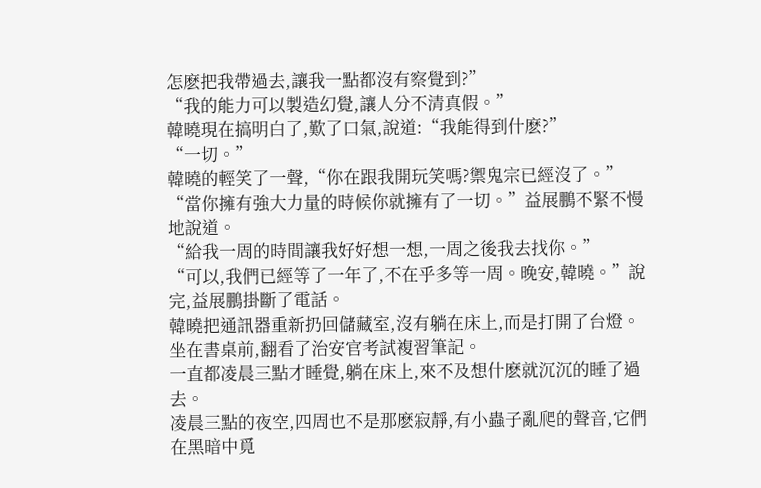怎麽把我帶過去,讓我一點都沒有察覺到?”
“我的能力可以製造幻覺,讓人分不清真假。”
韓曉現在搞明白了,歎了口氣,說道:“我能得到什麽?”
“一切。”
韓曉的輕笑了一聲,“你在跟我開玩笑嗎?禦鬼宗已經沒了。”
“當你擁有強大力量的時候你就擁有了一切。”益展鵬不緊不慢地說道。
“給我一周的時間讓我好好想一想,一周之後我去找你。”
“可以,我們已經等了一年了,不在乎多等一周。晚安,韓曉。”說完,益展鵬掛斷了電話。
韓曉把通訊器重新扔回儲藏室,沒有躺在床上,而是打開了台燈。
坐在書桌前,翻看了治安官考試複習筆記。
一直都凌晨三點才睡覺,躺在床上,來不及想什麽就沉沉的睡了過去。
凌晨三點的夜空,四周也不是那麽寂靜,有小蟲子亂爬的聲音,它們在黑暗中覓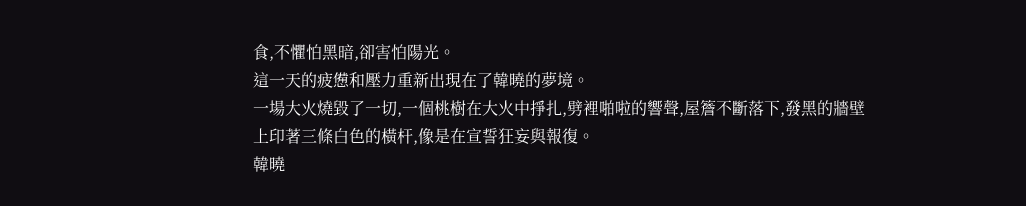食,不懼怕黑暗,卻害怕陽光。
這一天的疲憊和壓力重新出現在了韓曉的夢境。
一場大火燒毀了一切,一個桃樹在大火中掙扎,劈裡啪啦的響聲,屋簷不斷落下,發黑的牆壁上印著三條白色的橫杆,像是在宣誓狂妄與報復。
韓曉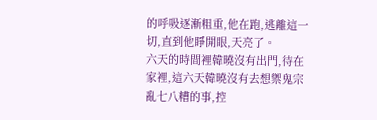的呼吸逐漸粗重,他在跑,逃離這一切,直到他睜開眼,天亮了。
六天的時間裡韓曉沒有出門,待在家裡,這六天韓曉沒有去想禦鬼宗亂七八糟的事,控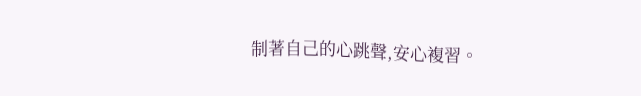制著自己的心跳聲,安心複習。